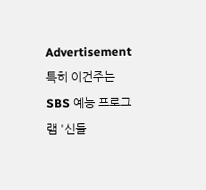Advertisement
특히 이건주는 SBS 예능 프로그램 '신들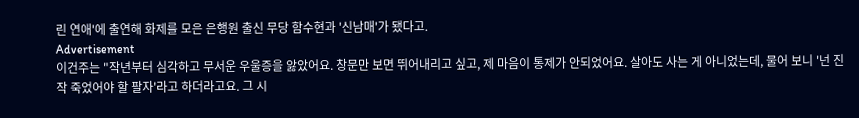린 연애'에 출연해 화제를 모은 은행원 출신 무당 함수현과 '신남매'가 됐다고.
Advertisement
이건주는 "작년부터 심각하고 무서운 우울증을 앓았어요. 창문만 보면 뛰어내리고 싶고, 제 마음이 통제가 안되었어요. 살아도 사는 게 아니었는데, 물어 보니 '넌 진작 죽었어야 할 팔자'라고 하더라고요. 그 시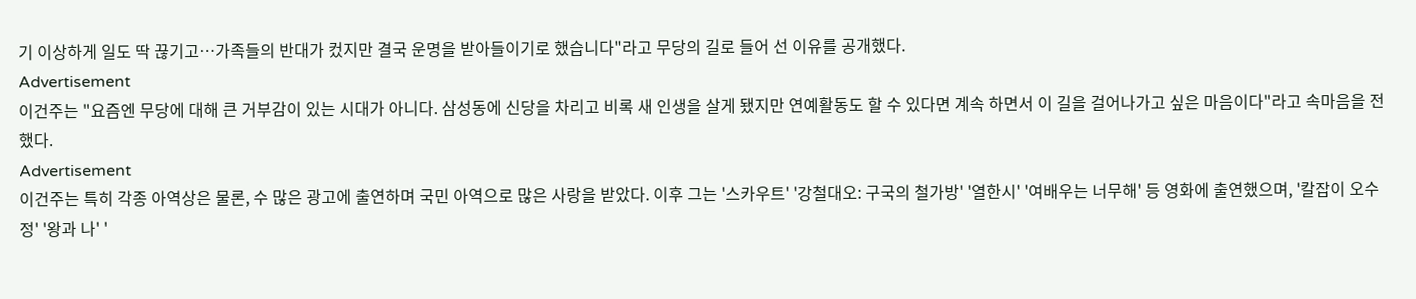기 이상하게 일도 딱 끊기고…가족들의 반대가 컸지만 결국 운명을 받아들이기로 했습니다"라고 무당의 길로 들어 선 이유를 공개했다.
Advertisement
이건주는 "요즘엔 무당에 대해 큰 거부감이 있는 시대가 아니다. 삼성동에 신당을 차리고 비록 새 인생을 살게 됐지만 연예활동도 할 수 있다면 계속 하면서 이 길을 걸어나가고 싶은 마음이다"라고 속마음을 전했다.
Advertisement
이건주는 특히 각종 아역상은 물론, 수 많은 광고에 출연하며 국민 아역으로 많은 사랑을 받았다. 이후 그는 '스카우트' '강철대오: 구국의 철가방' '열한시' '여배우는 너무해' 등 영화에 출연했으며, '칼잡이 오수정' '왕과 나' '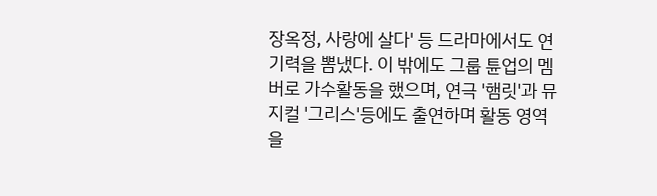장옥정, 사랑에 살다' 등 드라마에서도 연기력을 뽐냈다. 이 밖에도 그룹 튠업의 멤버로 가수활동을 했으며, 연극 '햄릿'과 뮤지컬 '그리스'등에도 출연하며 활동 영역을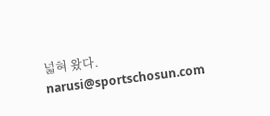넓혀 왔다.
narusi@sportschosun.com